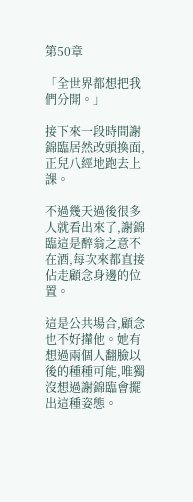第50章

「全世界都想把我們分開。」

接下來一段時間謝錦臨居然改頭換面,正兒八經地跑去上課。

不過幾天過後很多人就看出來了,謝錦臨這是醉翁之意不在酒,每次來都直接佔走顧念身邊的位置。

這是公共場合,顧念也不好攆他。她有想過兩個人翻臉以後的種種可能,唯獨沒想過謝錦臨會擺出這種姿態。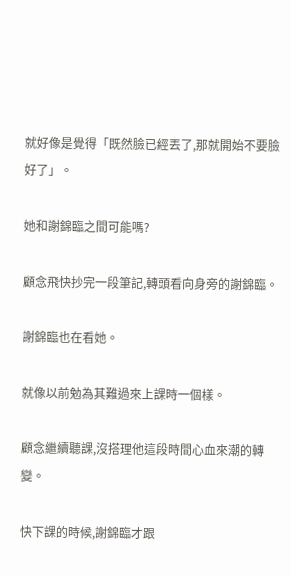就好像是覺得「既然臉已經丟了,那就開始不要臉好了」。

她和謝錦臨之間可能嗎?

顧念飛快抄完一段筆記,轉頭看向身旁的謝錦臨。

謝錦臨也在看她。

就像以前勉為其難過來上課時一個樣。

顧念繼續聽課,沒搭理他這段時間心血來潮的轉變。

快下課的時候,謝錦臨才跟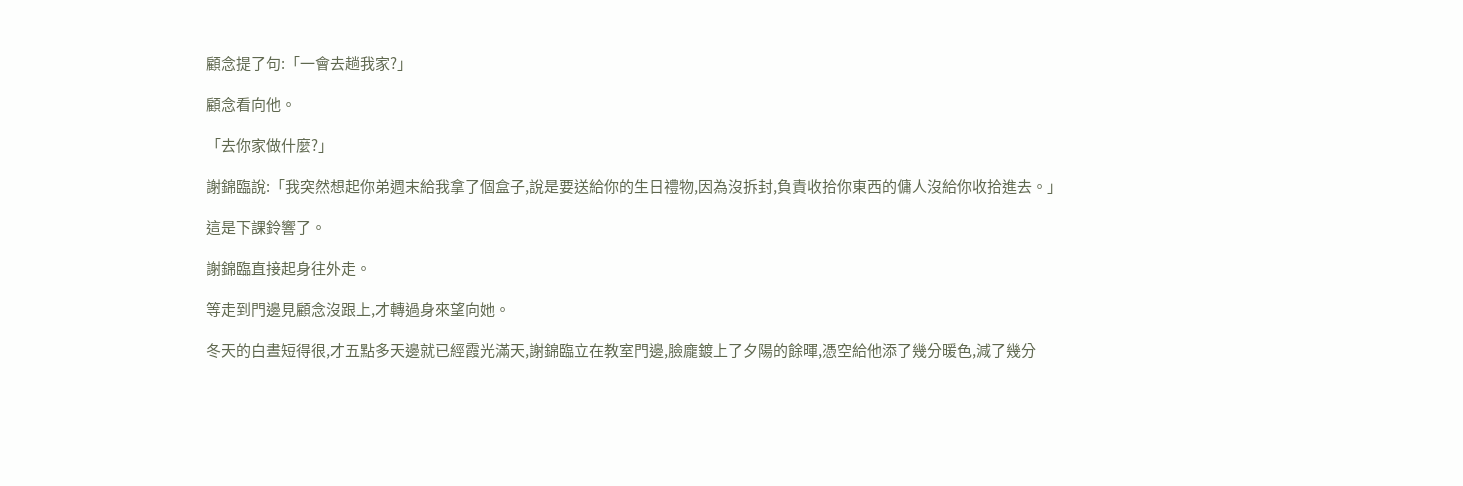顧念提了句:「一會去趟我家?」

顧念看向他。

「去你家做什麼?」

謝錦臨說:「我突然想起你弟週末給我拿了個盒子,說是要送給你的生日禮物,因為沒拆封,負責收拾你東西的傭人沒給你收拾進去。」

這是下課鈴響了。

謝錦臨直接起身往外走。

等走到門邊見顧念沒跟上,才轉過身來望向她。

冬天的白晝短得很,才五點多天邊就已經霞光滿天,謝錦臨立在教室門邊,臉龐鍍上了夕陽的餘暉,憑空給他添了幾分暖色,減了幾分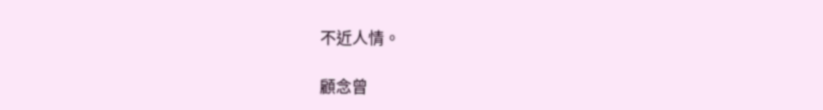不近人情。

顧念曾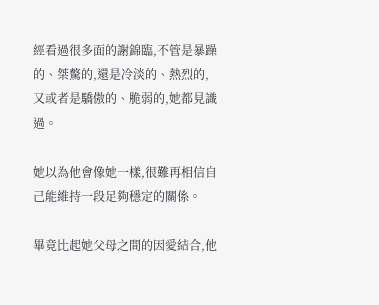經看過很多面的謝錦臨,不管是暴躁的、桀驁的,還是冷淡的、熱烈的,又或者是驕傲的、脆弱的,她都見識過。

她以為他會像她一樣,很難再相信自己能維持一段足夠穩定的關係。

畢竟比起她父母之間的因愛結合,他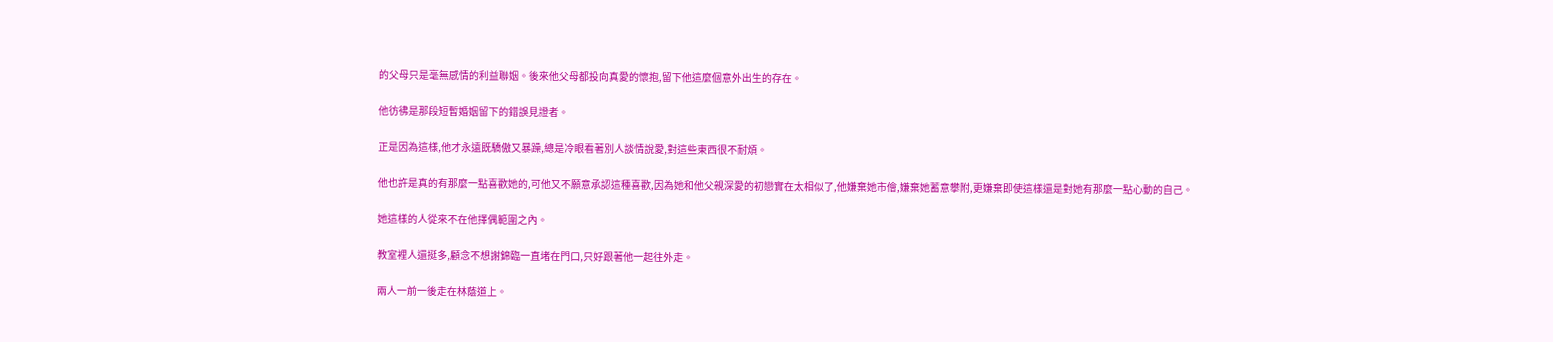的父母只是毫無感情的利益聯姻。後來他父母都投向真愛的懷抱,留下他這麼個意外出生的存在。

他彷彿是那段短暫婚姻留下的錯誤見證者。

正是因為這樣,他才永遠既驕傲又暴躁,總是冷眼看著別人談情說愛,對這些東西很不耐煩。

他也許是真的有那麼一點喜歡她的,可他又不願意承認這種喜歡,因為她和他父親深愛的初戀實在太相似了,他嫌棄她市儈,嫌棄她蓄意攀附,更嫌棄即使這樣還是對她有那麼一點心動的自己。

她這樣的人從來不在他擇偶範圍之內。

教室裡人還挺多,顧念不想謝錦臨一直堵在門口,只好跟著他一起往外走。

兩人一前一後走在林蔭道上。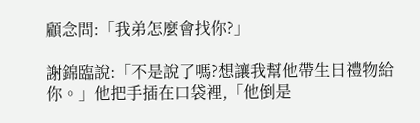顧念問:「我弟怎麼會找你?」

謝錦臨說:「不是說了嗎?想讓我幫他帶生日禮物給你。」他把手插在口袋裡,「他倒是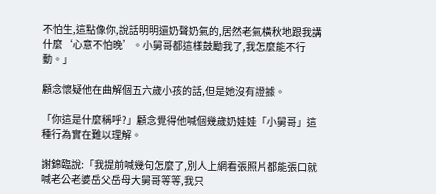不怕生,這點像你,說話明明還奶聲奶氣的,居然老氣橫秋地跟我講什麼‘心意不怕晚’。小舅哥都這樣鼓勵我了,我怎麼能不行動。」

顧念懷疑他在曲解個五六歲小孩的話,但是她沒有證據。

「你這是什麼稱呼?」顧念覺得他喊個幾歲奶娃娃「小舅哥」這種行為實在難以理解。

謝錦臨說:「我提前喊幾句怎麼了,別人上網看張照片都能張口就喊老公老婆岳父岳母大舅哥等等,我只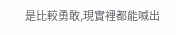是比較勇敢,現實裡都能喊出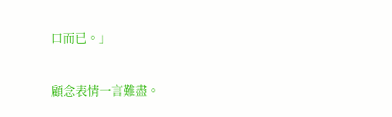口而已。」

顧念表情一言難盡。